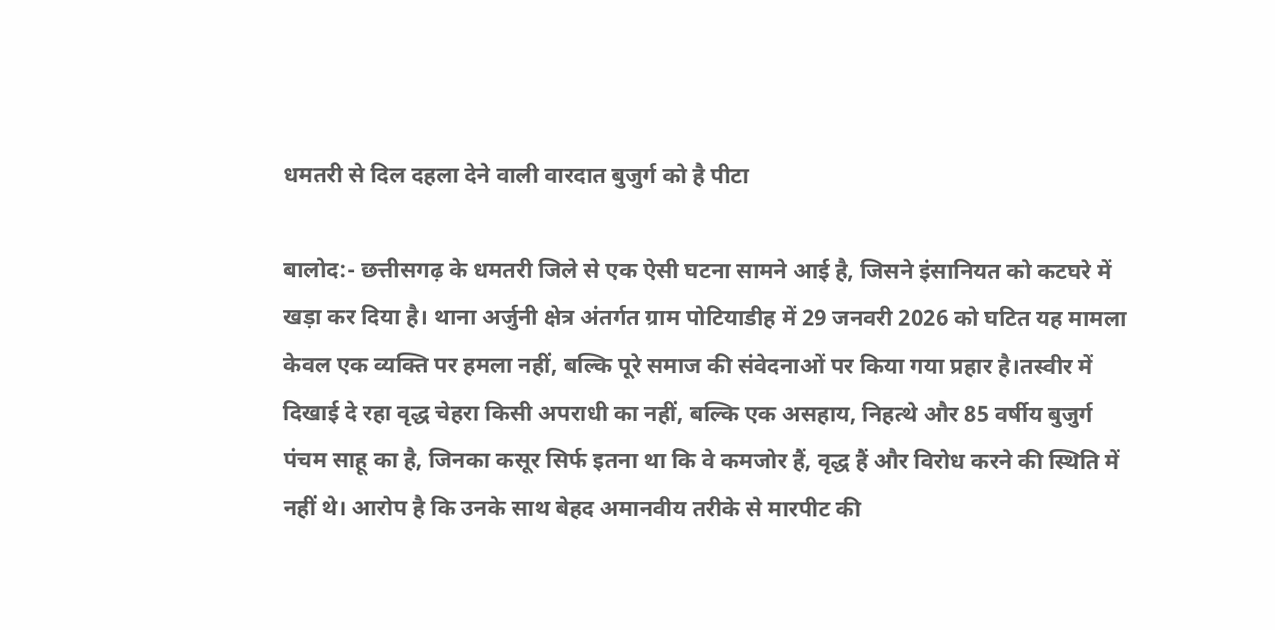धमतरी से दिल दहला देने वाली वारदात बुजुर्ग को है पीटा

बालोद:- छत्तीसगढ़ के धमतरी जिले से एक ऐसी घटना सामने आई है, जिसने इंसानियत को कटघरे में खड़ा कर दिया है। थाना अर्जुनी क्षेत्र अंतर्गत ग्राम पोटियाडीह में 29 जनवरी 2026 को घटित यह मामला केवल एक व्यक्ति पर हमला नहीं, बल्कि पूरे समाज की संवेदनाओं पर किया गया प्रहार है।तस्वीर में दिखाई दे रहा वृद्ध चेहरा किसी अपराधी का नहीं, बल्कि एक असहाय, निहत्थे और 85 वर्षीय बुजुर्ग पंचम साहू का है, जिनका कसूर सिर्फ इतना था कि वे कमजोर हैं, वृद्ध हैं और विरोध करने की स्थिति में नहीं थे। आरोप है कि उनके साथ बेहद अमानवीय तरीके से मारपीट की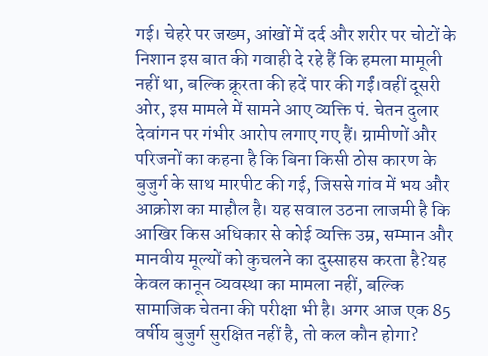गई। चेहरे पर जख्म, आंखों में दर्द और शरीर पर चोटों के निशान इस बात की गवाही दे रहे हैं कि हमला मामूली नहीं था, बल्कि क्रूरता की हदें पार की गईं।वहीं दूसरी ओर, इस मामले में सामने आए व्यक्ति पं. चेतन दुलार देवांगन पर गंभीर आरोप लगाए गए हैं। ग्रामीणों और परिजनों का कहना है कि बिना किसी ठोस कारण के बुजुर्ग के साथ मारपीट की गई, जिससे गांव में भय और आक्रोश का माहौल है। यह सवाल उठना लाजमी है कि आखिर किस अधिकार से कोई व्यक्ति उम्र, सम्मान और मानवीय मूल्यों को कुचलने का दुस्साहस करता है?यह केवल कानून व्यवस्था का मामला नहीं, बल्कि सामाजिक चेतना की परीक्षा भी है। अगर आज एक 85 वर्षीय बुजुर्ग सुरक्षित नहीं है, तो कल कौन होगा?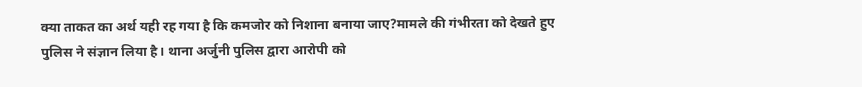क्या ताकत का अर्थ यही रह गया है कि कमजोर को निशाना बनाया जाए?मामले की गंभीरता को देखते हुए पुलिस ने संज्ञान लिया है। थाना अर्जुनी पुलिस द्वारा आरोपी को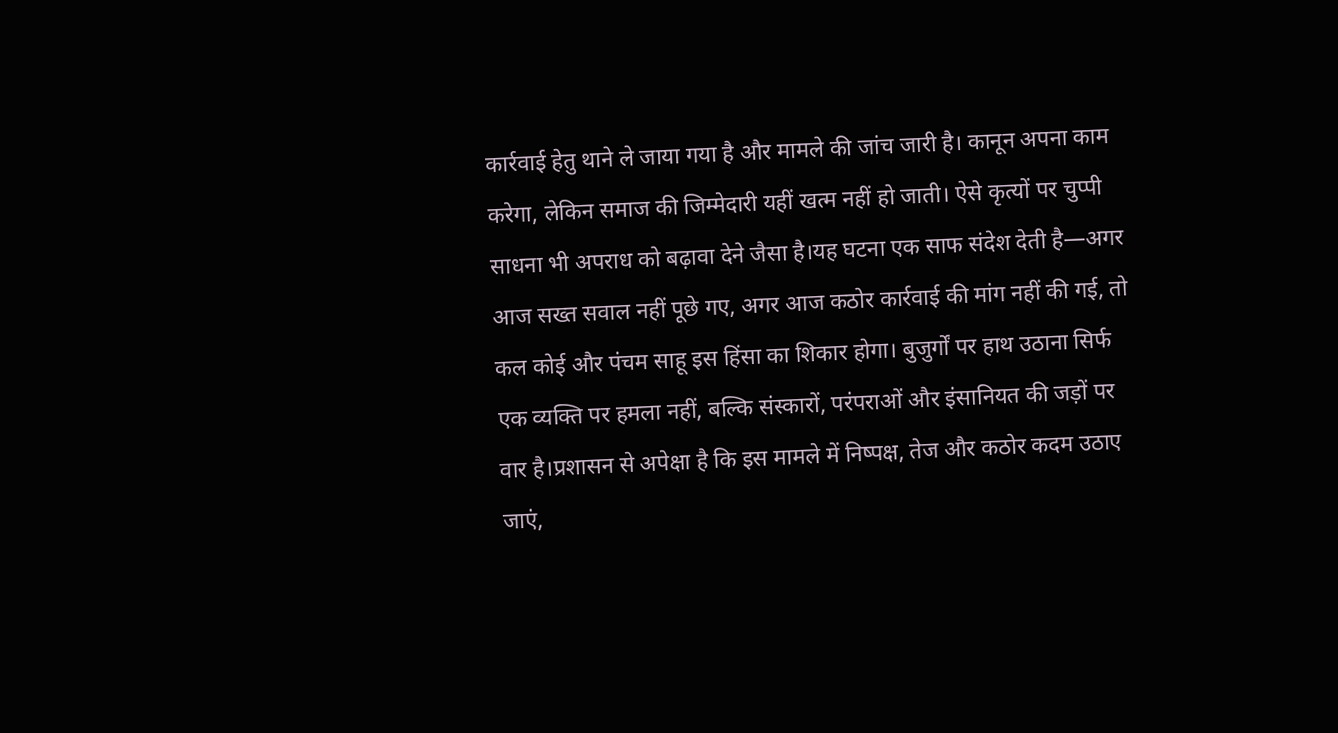कार्रवाई हेतु थाने ले जाया गया है और मामले की जांच जारी है। कानून अपना काम करेगा, लेकिन समाज की जिम्मेदारी यहीं खत्म नहीं हो जाती। ऐसे कृत्यों पर चुप्पी साधना भी अपराध को बढ़ावा देने जैसा है।यह घटना एक साफ संदेश देती है—अगर आज सख्त सवाल नहीं पूछे गए, अगर आज कठोर कार्रवाई की मांग नहीं की गई, तो कल कोई और पंचम साहू इस हिंसा का शिकार होगा। बुजुर्गों पर हाथ उठाना सिर्फ एक व्यक्ति पर हमला नहीं, बल्कि संस्कारों, परंपराओं और इंसानियत की जड़ों पर वार है।प्रशासन से अपेक्षा है कि इस मामले में निष्पक्ष, तेज और कठोर कदम उठाए जाएं,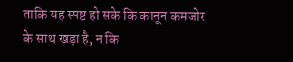ताकि यह स्पष्ट हो सके कि कानून कमजोर के साथ खड़ा है, न कि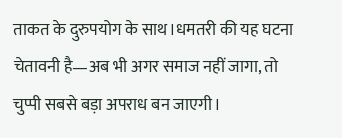ताकत के दुरुपयोग के साथ।धमतरी की यह घटना चेतावनी है—अब भी अगर समाज नहीं जागा, तो चुप्पी सबसे बड़ा अपराध बन जाएगी।